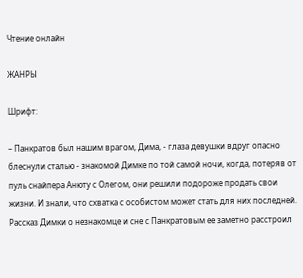Чтение онлайн

ЖАНРЫ

Шрифт:

– Панкратов был нашим врагом, Дима, - глаза девушки вдруг опасно блеснули сталью - знакомой Димке по той самой ночи, когда, потеряв от пуль снайпера Анюту с Олегом, они решили подороже продать свои жизни. И знали, что схватка с особистом может стать для них последней. Рассказ Димки о незнакомце и сне с Панкратовым ее заметно расстроил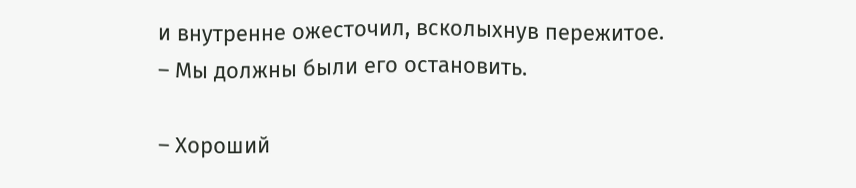и внутренне ожесточил, всколыхнув пережитое.
– Мы должны были его остановить.

– Хороший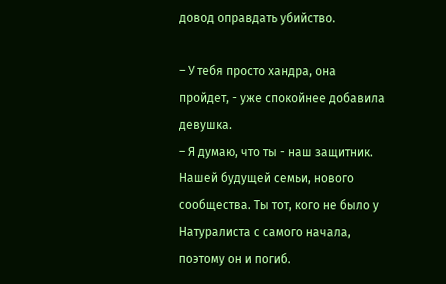довод оправдать убийство.

– У тебя просто хандра, она пройдет, - уже спокойнее добавила девушка.
– Я думаю, что ты - наш защитник. Нашей будущей семьи, нового сообщества. Ты тот, кого не было у Натуралиста с самого начала, поэтому он и погиб.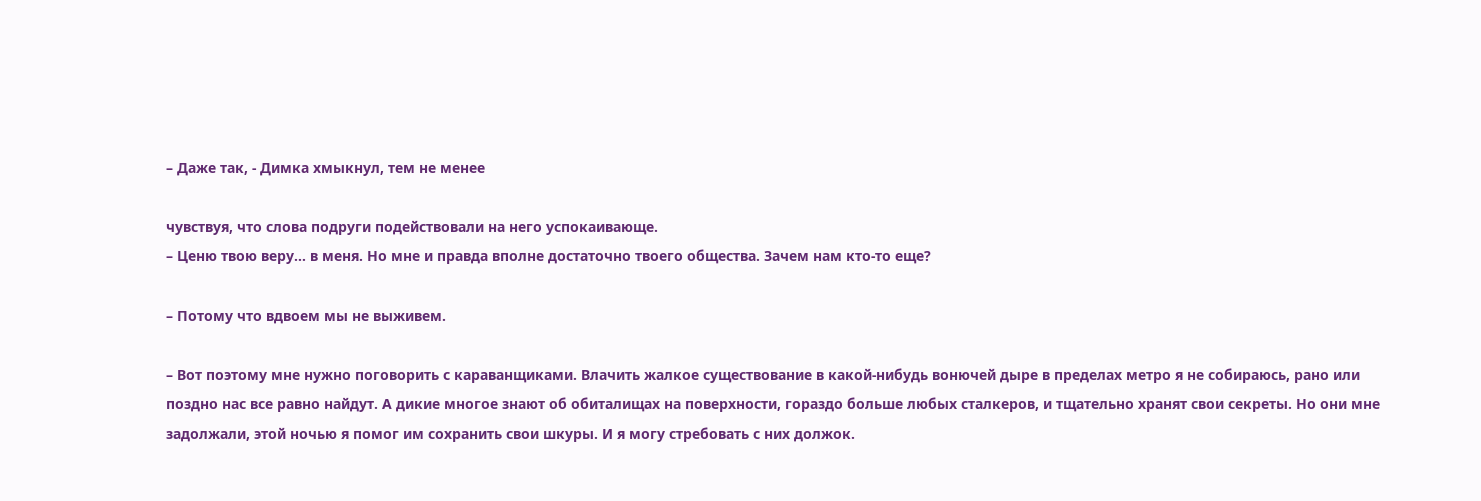– Даже так, - Димка хмыкнул, тем не менее

чувствуя, что слова подруги подействовали на него успокаивающе.
– Ценю твою веру… в меня. Но мне и правда вполне достаточно твоего общества. Зачем нам кто-то еще?

– Потому что вдвоем мы не выживем.

– Вот поэтому мне нужно поговорить с караванщиками. Влачить жалкое существование в какой-нибудь вонючей дыре в пределах метро я не собираюсь, рано или поздно нас все равно найдут. А дикие многое знают об обиталищах на поверхности, гораздо больше любых сталкеров, и тщательно хранят свои секреты. Но они мне задолжали, этой ночью я помог им сохранить свои шкуры. И я могу стребовать с них должок.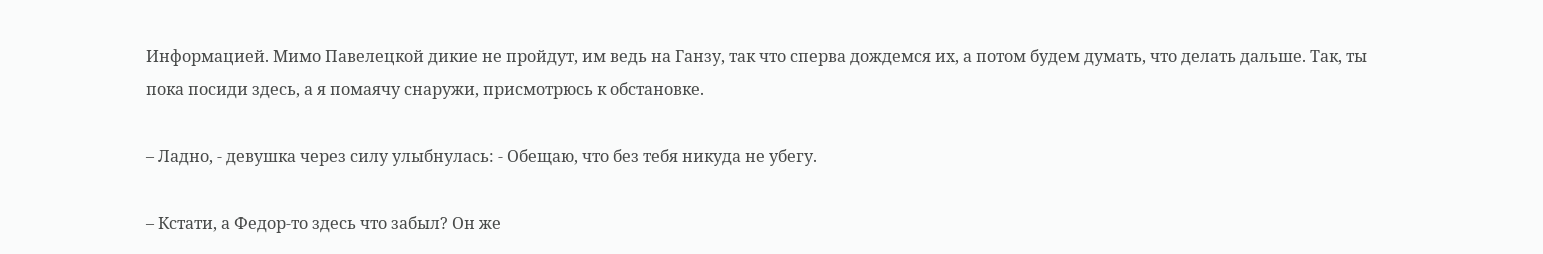Информацией. Мимо Павелецкой дикие не пройдут, им ведь на Ганзу, так что сперва дождемся их, а потом будем думать, что делать дальше. Так, ты пока посиди здесь, а я помаячу снаружи, присмотрюсь к обстановке.

– Ладно, - девушка через силу улыбнулась: - Обещаю, что без тебя никуда не убегу.

– Кстати, а Федор-то здесь что забыл? Он же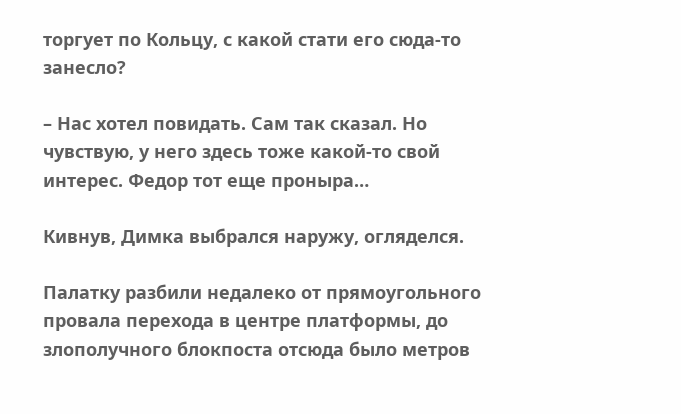торгует по Кольцу, с какой стати его сюда-то занесло?

– Нас хотел повидать. Сам так сказал. Но чувствую, у него здесь тоже какой-то свой интерес. Федор тот еще проныра…

Кивнув, Димка выбрался наружу, огляделся.

Палатку разбили недалеко от прямоугольного провала перехода в центре платформы, до злополучного блокпоста отсюда было метров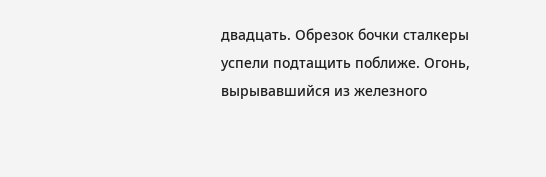двадцать. Обрезок бочки сталкеры успели подтащить поближе. Огонь, вырывавшийся из железного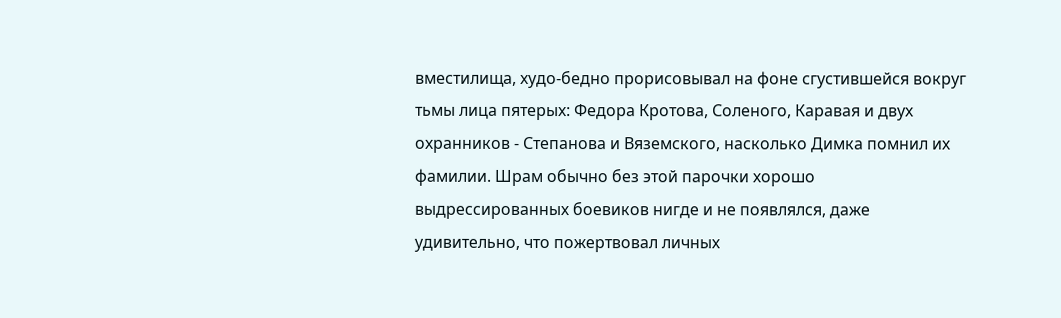вместилища, худо-бедно прорисовывал на фоне сгустившейся вокруг тьмы лица пятерых: Федора Кротова, Соленого, Каравая и двух охранников - Степанова и Вяземского, насколько Димка помнил их фамилии. Шрам обычно без этой парочки хорошо выдрессированных боевиков нигде и не появлялся, даже удивительно, что пожертвовал личных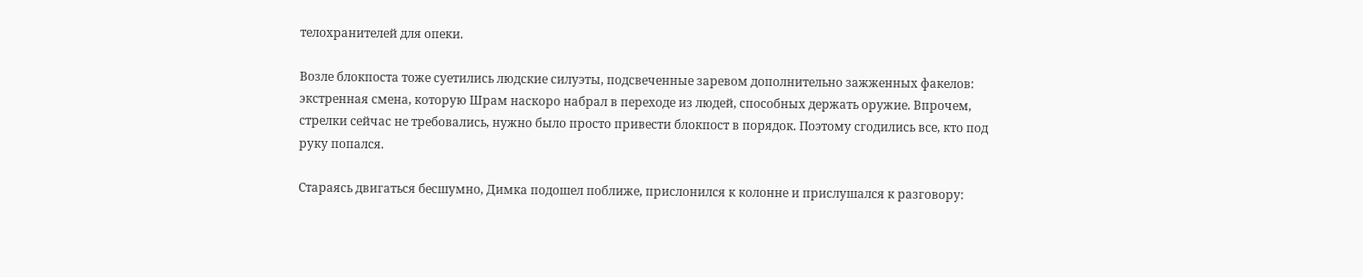телохранителей для опеки.

Возле блокпоста тоже суетились людские силуэты, подсвеченные заревом дополнительно зажженных факелов: экстренная смена, которую Шрам наскоро набрал в переходе из людей, способных держать оружие. Впрочем, стрелки сейчас не требовались, нужно было просто привести блокпост в порядок. Поэтому сгодились все, кто под руку попался.

Стараясь двигаться бесшумно, Димка подошел поближе, прислонился к колонне и прислушался к разговору: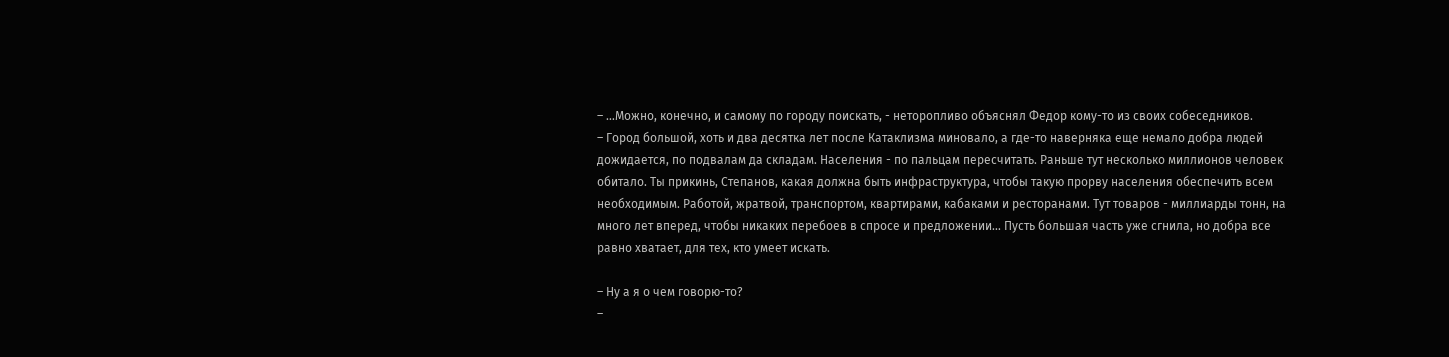– …Можно, конечно, и самому по городу поискать, - неторопливо объяснял Федор кому-то из своих собеседников.
– Город большой, хоть и два десятка лет после Катаклизма миновало, а где-то наверняка еще немало добра людей дожидается, по подвалам да складам. Населения - по пальцам пересчитать. Раньше тут несколько миллионов человек обитало. Ты прикинь, Степанов, какая должна быть инфраструктура, чтобы такую прорву населения обеспечить всем необходимым. Работой, жратвой, транспортом, квартирами, кабаками и ресторанами. Тут товаров - миллиарды тонн, на много лет вперед, чтобы никаких перебоев в спросе и предложении… Пусть большая часть уже сгнила, но добра все равно хватает, для тех, кто умеет искать.

– Ну а я о чем говорю-то?
–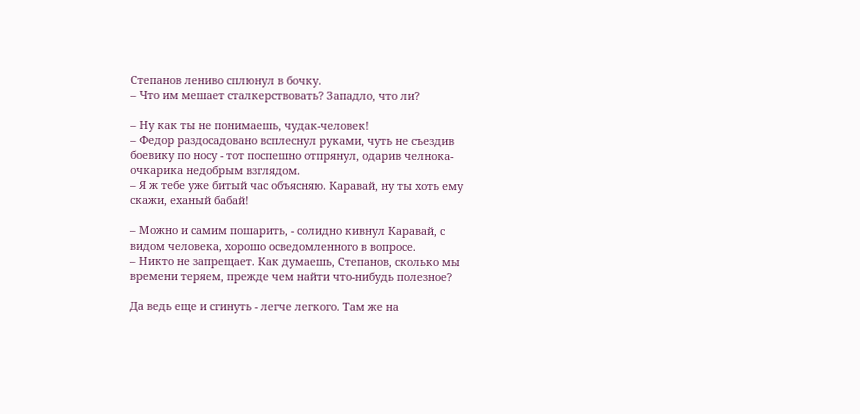Степанов лениво сплюнул в бочку.
– Что им мешает сталкерствовать? Западло, что ли?

– Ну как ты не понимаешь, чудак-человек!
– Федор раздосадовано всплеснул руками, чуть не съездив боевику по носу - тот поспешно отпрянул, одарив челнока-очкарика недобрым взглядом.
– Я ж тебе уже битый час объясняю. Каравай, ну ты хоть ему скажи, еханый бабай!

– Можно и самим пошарить, - солидно кивнул Каравай, с видом человека, хорошо осведомленного в вопросе.
– Никто не запрещает. Как думаешь, Степанов, сколько мы времени теряем, прежде чем найти что-нибудь полезное?

Да ведь еще и сгинуть - легче легкого. Там же на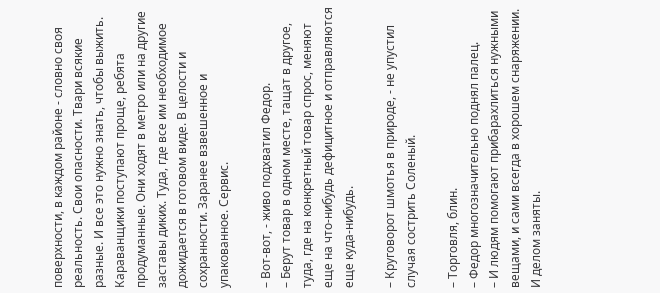поверхности, в каждом районе - словно своя реальность. Свои опасности. Твари всякие разные. И все это нужно знать, чтобы выжить. Караванщики поступают проще, ребята продуманные. Они ходят в метро или на другие заставы диких. Туда, где все им необходимое дожидается в готовом виде. В целости и сохранности. Заранее взвешенное и упакованное. Сервис.

– Вот-вот, - живо подхватил Федор.
– Берут товар в одном месте, тащат в другое, туда, где на конкретный товар спрос, меняют еще на что-нибудь дефицитное и отправляются еще куда-нибудь.

– Круговорот шмотья в природе, - не упустил случая сострить Соленый.

– Торговля, блин.
– Федор многозначительно поднял палец.
– И людям помогают прибарахлиться нужными вещами, и сами всегда в хорошем снаряжении. И делом заняты.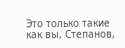Это только такие как вы, Степанов,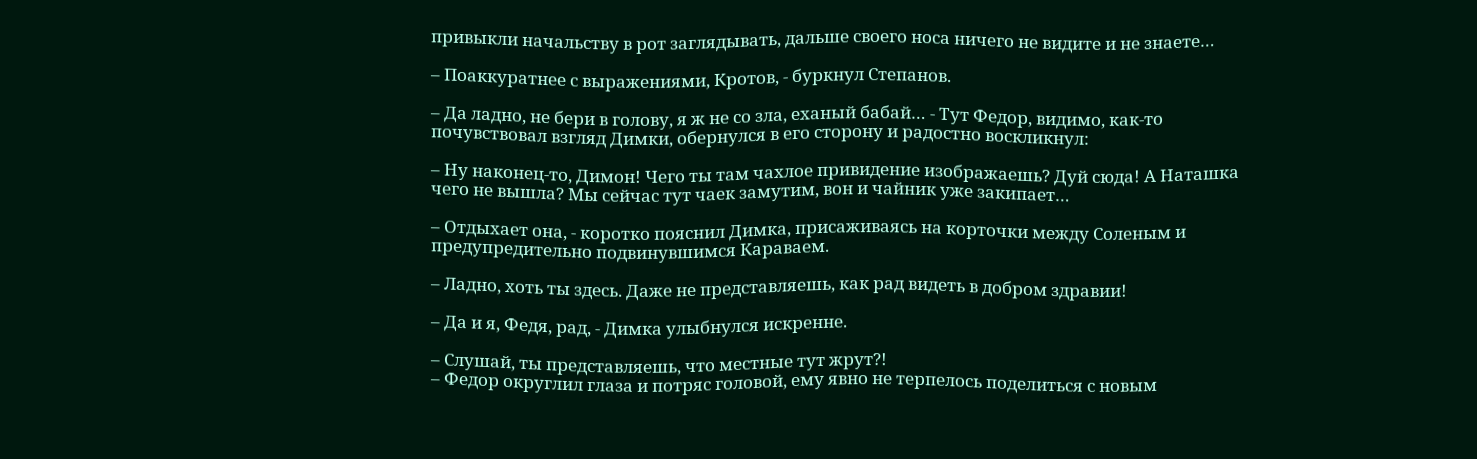привыкли начальству в рот заглядывать, дальше своего носа ничего не видите и не знаете…

– Поаккуратнее с выражениями, Кротов, - буркнул Степанов.

– Да ладно, не бери в голову, я ж не со зла, еханый бабай… - Тут Федор, видимо, как-то почувствовал взгляд Димки, обернулся в его сторону и радостно воскликнул:

– Ну наконец-то, Димон! Чего ты там чахлое привидение изображаешь? Дуй сюда! А Наташка чего не вышла? Мы сейчас тут чаек замутим, вон и чайник уже закипает…

– Отдыхает она, - коротко пояснил Димка, присаживаясь на корточки между Соленым и предупредительно подвинувшимся Караваем.

– Ладно, хоть ты здесь. Даже не представляешь, как рад видеть в добром здравии!

– Да и я, Федя, рад, - Димка улыбнулся искренне.

– Слушай, ты представляешь, что местные тут жрут?!
– Федор округлил глаза и потряс головой, ему явно не терпелось поделиться с новым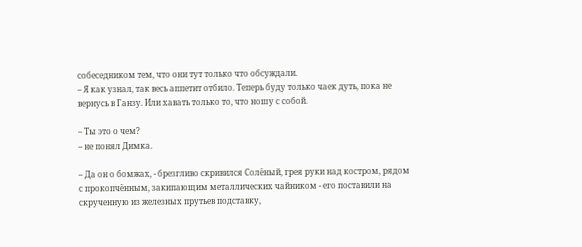собеседником тем, что они тут только что обсуждали.
– Я как узнал, так весь аппетит отбило. Теперь буду только чаек дуть, пока не вернусь в Ганзу. Или хавать только то, что ношу с собой.

– Ты это о чем?
– не понял Димка.

– Да он о бомжах, - брезгливо скривился Солёный, грея руки над костром, рядом с прокопчённым, закипающим металлических чайником - его поставили на скрученную из железных прутьев подставку,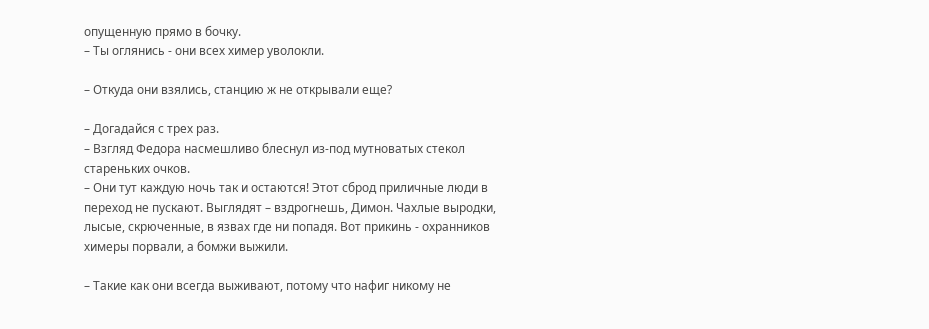опущенную прямо в бочку.
– Ты оглянись - они всех химер уволокли.

– Откуда они взялись, станцию ж не открывали еще?

– Догадайся с трех раз.
– Взгляд Федора насмешливо блеснул из-под мутноватых стекол стареньких очков.
– Они тут каждую ночь так и остаются! Этот сброд приличные люди в переход не пускают. Выглядят – вздрогнешь, Димон. Чахлые выродки, лысые, скрюченные, в язвах где ни попадя. Вот прикинь - охранников химеры порвали, а бомжи выжили.

– Такие как они всегда выживают, потому что нафиг никому не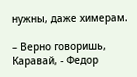нужны, даже химерам.

– Верно говоришь, Каравай, - Федор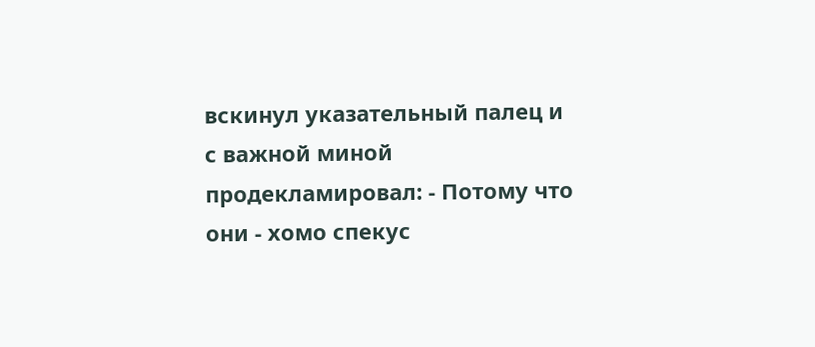вскинул указательный палец и с важной миной продекламировал: - Потому что они - хомо спекус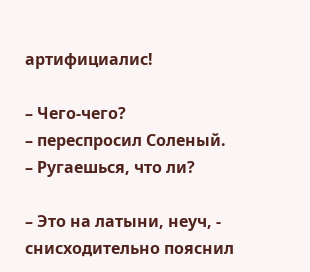артифициалис!

– Чего-чего?
– переспросил Соленый.
– Ругаешься, что ли?

– Это на латыни, неуч, - снисходительно пояснил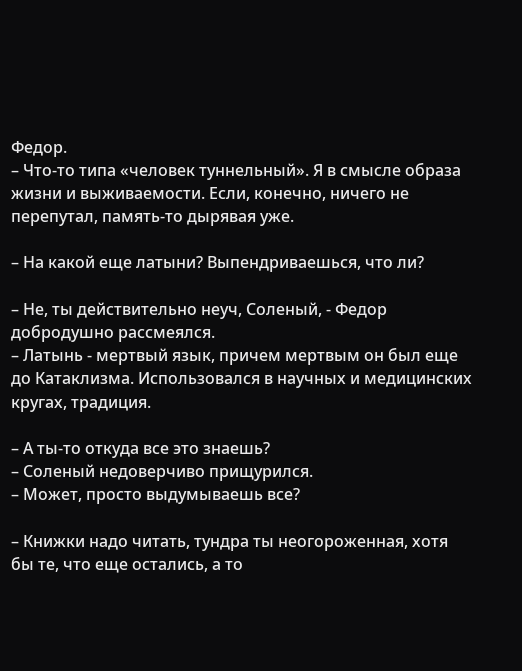Федор.
– Что-то типа «человек туннельный». Я в смысле образа жизни и выживаемости. Если, конечно, ничего не перепутал, память-то дырявая уже.

– На какой еще латыни? Выпендриваешься, что ли?

– Не, ты действительно неуч, Соленый, - Федор добродушно рассмеялся.
– Латынь - мертвый язык, причем мертвым он был еще до Катаклизма. Использовался в научных и медицинских кругах, традиция.

– А ты-то откуда все это знаешь?
– Соленый недоверчиво прищурился.
– Может, просто выдумываешь все?

– Книжки надо читать, тундра ты неогороженная, хотя бы те, что еще остались, а то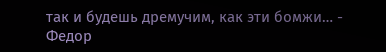так и будешь дремучим, как эти бомжи… - Федор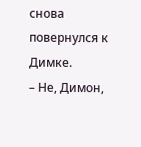снова повернулся к Димке.
– Не, Димон,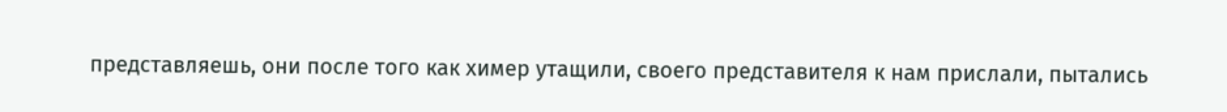представляешь, они после того как химер утащили, своего представителя к нам прислали, пытались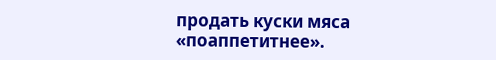продать куски мяса «поаппетитнее».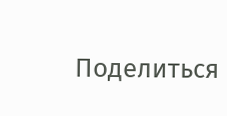Поделиться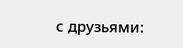с друзьями: